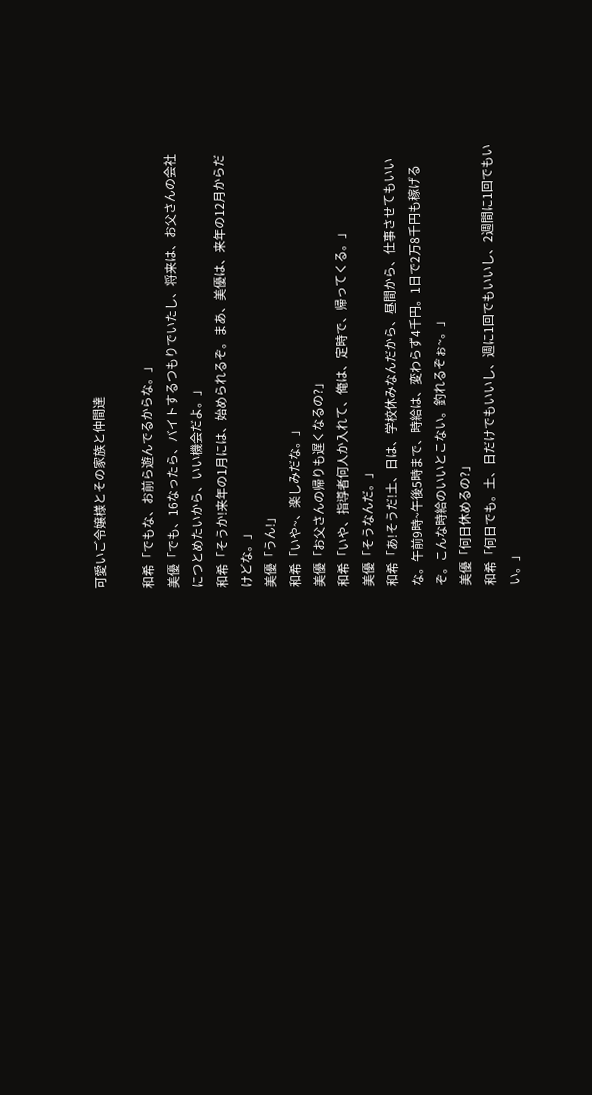可愛いご令嬢様とその家族と仲間達

和希「でもな、お前ら遊んでるからな。」
美優「でも、16なったら、バイトするつもりでいたし、将来は、お父さんの会社につとめたいから、いい機会だよ。」
和希「そうか!来年の1月には、始められるぞ。まあ、美優は、来年の12月からだけどな。」
美優「うん!」
和希「いや~、楽しみだな。」
美優「お父さんの帰りも遅くなるの?」
和希「いや、指導者何人か入れて、俺は、定時で、帰ってくる。」
美優「そうなんだ。」
和希「あ!そうだ!土、日は、学校休みなんだから、昼間から、仕事させてもいいな。午前9時~午後5時まで、時給は、変わらず4千円。1日で2万8千円も稼げるぞ。こんな時給のいいとこない。釣れるぞぉ~。」
美優「何日休めるの?」
和希「何日でも。土、日だけでもいいし、週に1回でもいいし、2週間に1回でもいい。」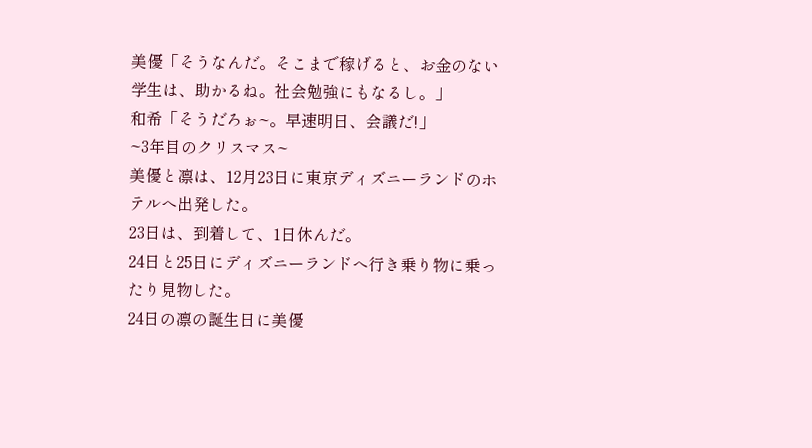美優「そうなんだ。そこまで稼げると、お金のない学生は、助かるね。社会勉強にもなるし。」
和希「そうだろぉ~。早速明日、会議だ!」
~3年目のクリスマス~
美優と凛は、12月23日に東京ディズニーランドのホテルへ出発した。
23日は、到着して、1日休んだ。
24日と25日にディズニーランドへ行き乗り物に乗ったり見物した。
24日の凛の誕生日に美優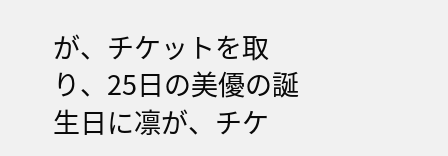が、チケットを取り、25日の美優の誕生日に凛が、チケ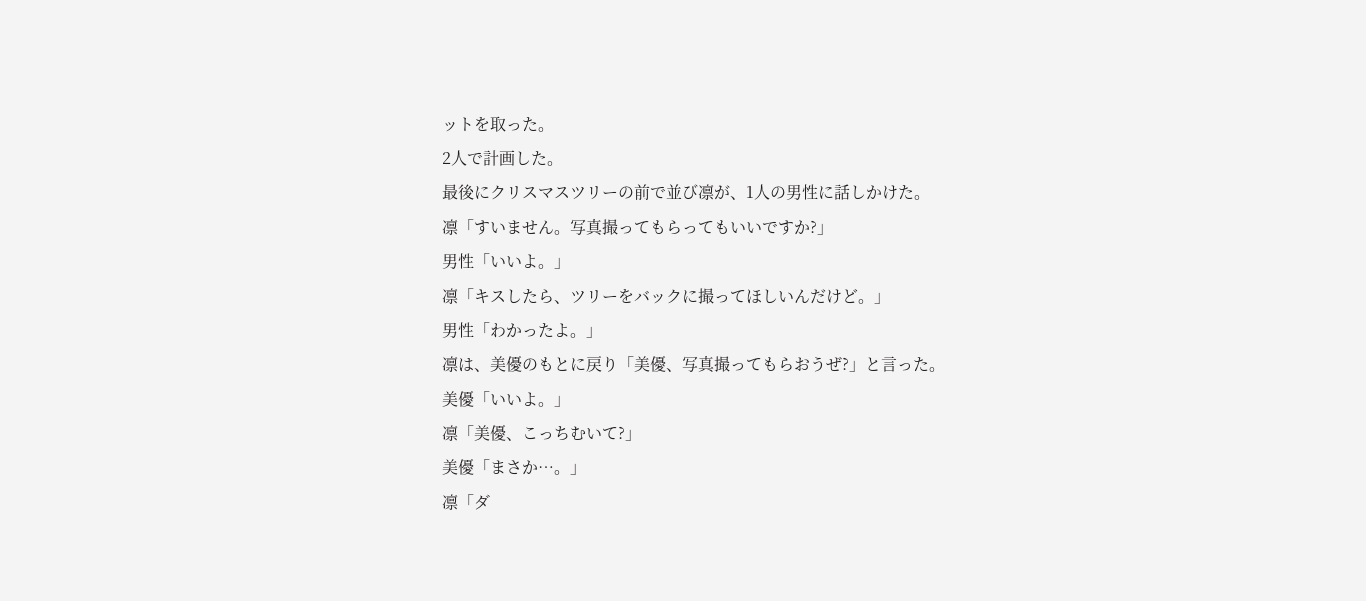ットを取った。
2人で計画した。
最後にクリスマスツリーの前で並び凛が、1人の男性に話しかけた。
凛「すいません。写真撮ってもらってもいいですか?」
男性「いいよ。」
凛「キスしたら、ツリーをバックに撮ってほしいんだけど。」
男性「わかったよ。」
凛は、美優のもとに戻り「美優、写真撮ってもらおうぜ?」と言った。
美優「いいよ。」
凛「美優、こっちむいて?」
美優「まさか…。」
凛「ダ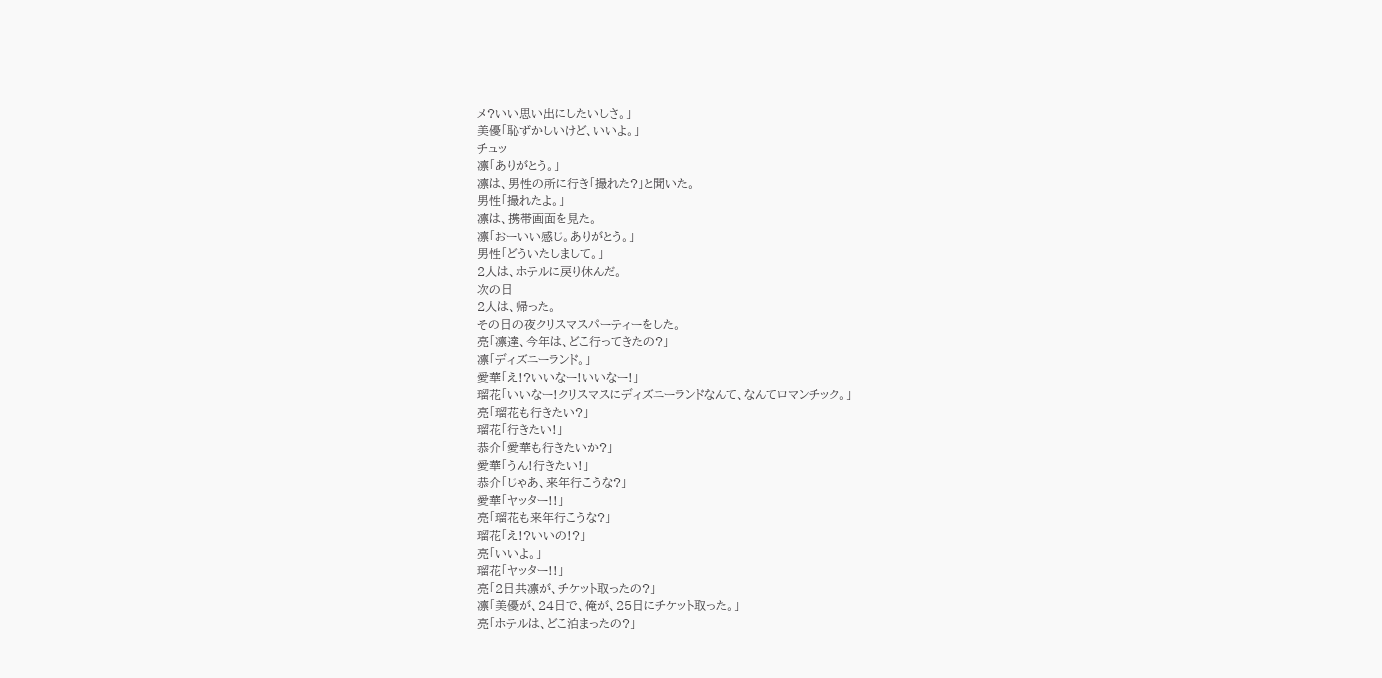メ?いい思い出にしたいしさ。」
美優「恥ずかしいけど、いいよ。」
チュッ
凛「ありがとう。」
凛は、男性の所に行き「撮れた?」と聞いた。
男性「撮れたよ。」
凛は、携帯画面を見た。
凛「おーいい感じ。ありがとう。」
男性「どういたしまして。」
2人は、ホテルに戻り休んだ。
次の日
2人は、帰った。
その日の夜クリスマスパーティーをした。
亮「凛達、今年は、どこ行ってきたの?」
凛「ディズニーランド。」
愛華「え!?いいなー!いいなー!」
瑠花「いいなー!クリスマスにディズニーランドなんて、なんてロマンチック。」
亮「瑠花も行きたい?」
瑠花「行きたい!」
恭介「愛華も行きたいか?」
愛華「うん!行きたい!」
恭介「じゃあ、来年行こうな?」
愛華「ヤッター!!」
亮「瑠花も来年行こうな?」
瑠花「え!?いいの!?」
亮「いいよ。」
瑠花「ヤッター!!」
亮「2日共凛が、チケット取ったの?」
凛「美優が、24日で、俺が、25日にチケット取った。」
亮「ホテルは、どこ泊まったの?」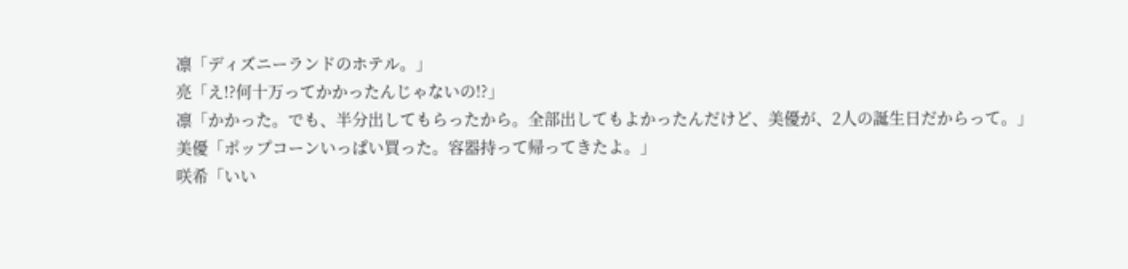凛「ディズニーランドのホテル。」
亮「え!?何十万ってかかったんじゃないの!?」
凛「かかった。でも、半分出してもらったから。全部出してもよかったんだけど、美優が、2人の誕生日だからって。」
美優「ポップコーンいっぱい買った。容器持って帰ってきたよ。」
咲希「いい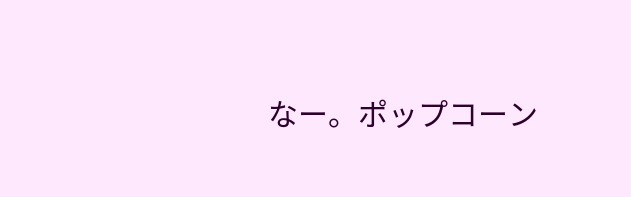なー。ポップコーン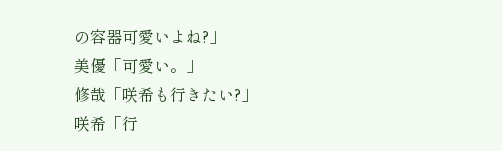の容器可愛いよね?」
美優「可愛い。」
修哉「咲希も行きたい?」
咲希「行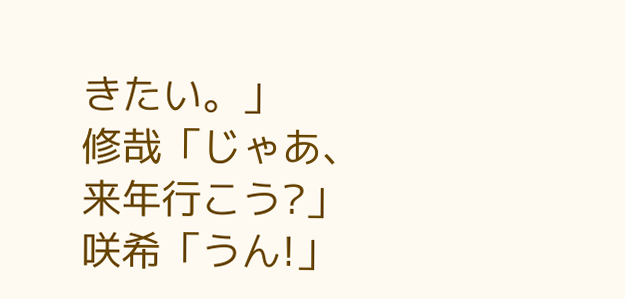きたい。」
修哉「じゃあ、来年行こう?」
咲希「うん!」